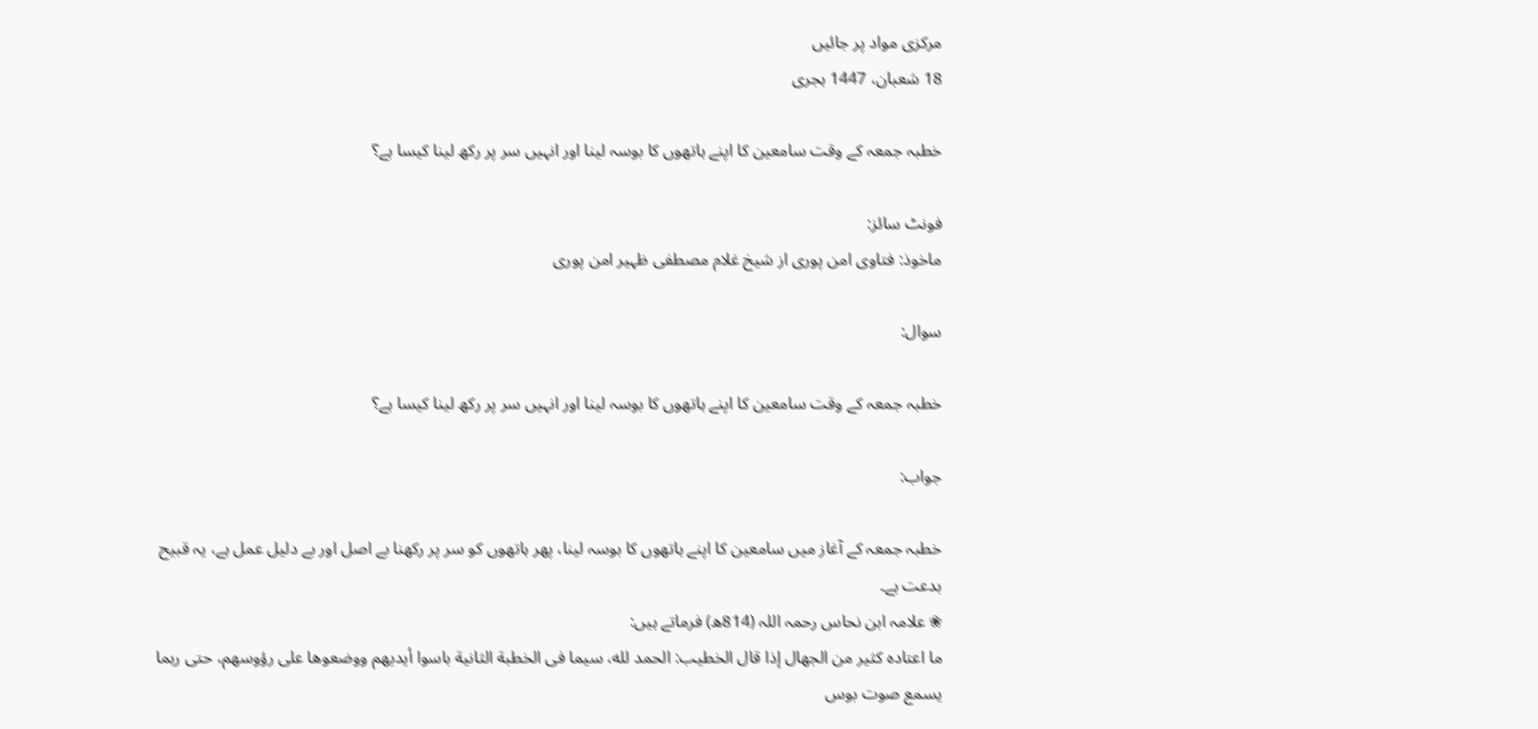مرکزی مواد پر جائیں
18 شعبان، 1447 ہجری

خطبہ جمعہ کے وقت سامعین کا اپنے ہاتھوں کا بوسہ لینا اور انہیں سر پر رکھ لینا کیسا ہے؟

فونٹ سائز:
ماخوذ: فتاوی امن پوری از شیخ غلام مصطفی ظہیر امن پوری

سوال:

خطبہ جمعہ کے وقت سامعین کا اپنے ہاتھوں کا بوسہ لینا اور انہیں سر پر رکھ لینا کیسا ہے؟

جواب:

خطبہ جمعہ کے آغاز میں سامعین کا اپنے ہاتھوں کا بوسہ لینا، پھر ہاتھوں کو سر پر رکھنا بے اصل اور بے دلیل عمل ہے، یہ قبیح بدعت ہے۔
❀ علامہ ابن نحاس رحمہ اللہ (814ھ) فرماتے ہیں:
ما اعتاده كثير من الجهال إذا قال الخطيب: الحمد لله، سيما فى الخطبة الثانية باسوا أيديهم ووضعوها على رؤوسهم، حتى ربما يسمع صوت بوس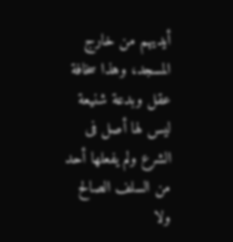أيديهم من خارج المسجد، وهذا سخافة عقل وبدعة شنيعة ليس لها أصل فى الشرع ولم يفعلها أحد من السلف الصالح ولا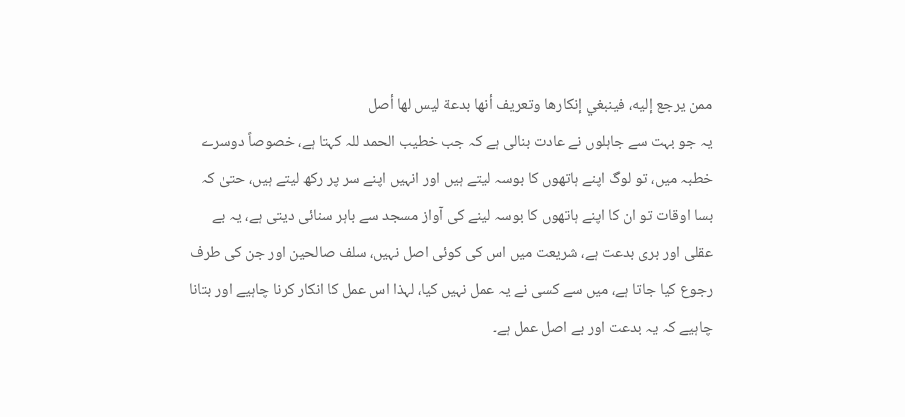ممن يرجع إليه، فينبغي إنكارها وتعريف أنها بدعة ليس لها أصل
یہ جو بہت سے جاہلوں نے عادت بنالی ہے کہ جب خطیب الحمد للہ کہتا ہے، خصوصاً دوسرے خطبہ میں، تو لوگ اپنے ہاتھوں کا بوسہ لیتے ہیں اور انہیں اپنے سر پر رکھ لیتے ہیں، حتیٰ کہ بسا اوقات تو ان کا اپنے ہاتھوں کا بوسہ لینے کی آواز مسجد سے باہر سنائی دیتی ہے، یہ بے عقلی اور بری بدعت ہے، شریعت میں اس کی کوئی اصل نہیں، سلف صالحین اور جن کی طرف رجوع کیا جاتا ہے، میں سے کسی نے یہ عمل نہیں کیا، لہذا اس عمل کا انکار کرنا چاہیے اور بتانا چاہیے کہ یہ بدعت اور بے اصل عمل ہے۔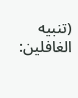(تنبيه الغافلين: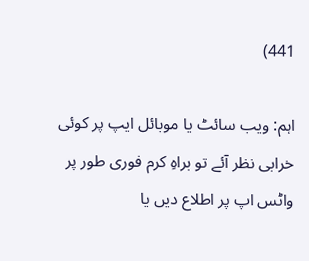441)

اہم: ویب سائٹ یا موبائل ایپ پر کوئی خرابی نظر آئے تو براہِ کرم فوری طور پر واٹس اپ پر اطلاع دیں یا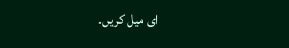ای میل کریں۔